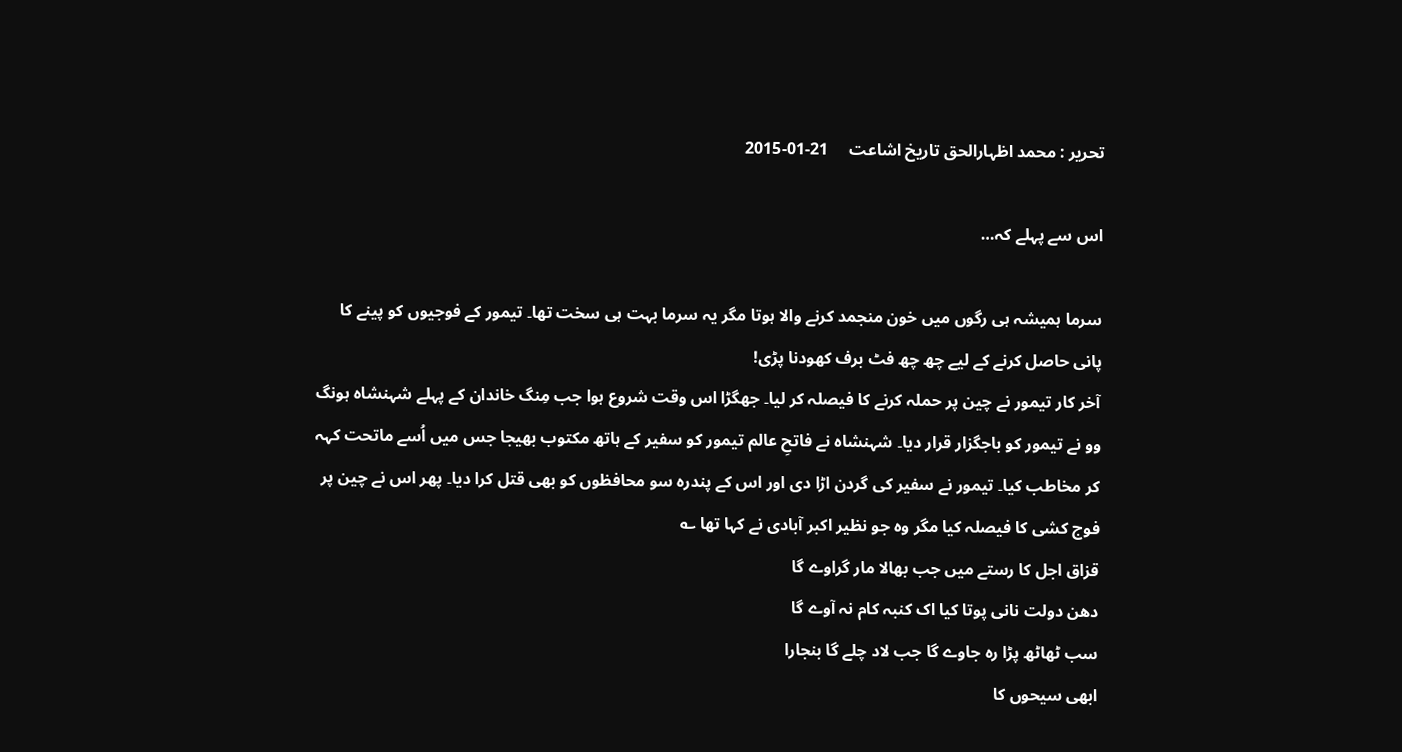تحریر : محمد اظہارالحق تاریخ اشاعت     21-01-2015

اس سے پہلے کہ…

سرما ہمیشہ ہی رگوں میں خون منجمد کرنے والا ہوتا مگر یہ سرما بہت ہی سخت تھا۔ تیمور کے فوجیوں کو پینے کا پانی حاصل کرنے کے لیے چھ چھ فٹ برف کھودنا پڑی!
آخر کار تیمور نے چین پر حملہ کرنے کا فیصلہ کر لیا۔ جھگڑا اس وقت شروع ہوا جب مِنگ خاندان کے پہلے شہنشاہ ہونگ وو نے تیمور کو باجگزار قرار دیا۔ شہنشاہ نے فاتحِ عالم تیمور کو سفیر کے ہاتھ مکتوب بھیجا جس میں اُسے ماتحت کہہ کر مخاطب کیا۔ تیمور نے سفیر کی گردن اڑا دی اور اس کے پندرہ سو محافظوں کو بھی قتل کرا دیا۔ پھر اس نے چین پر فوج کشی کا فیصلہ کیا مگر وہ جو نظیر اکبر آبادی نے کہا تھا ؎
قزاق اجل کا رستے میں جب بھالا مار گراوے گا
دھن دولت نانی پوتا کیا اک کنبہ کام نہ آوے گا
سب ٹھاٹھ پڑا رہ جاوے گا جب لاد چلے گا بنجارا
ابھی سیحوں کا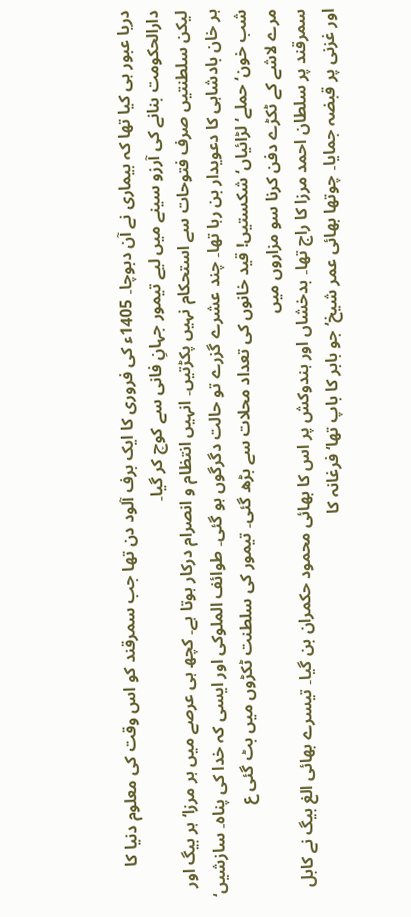دریا عبور ہی کیا تھا کہ بیماری نے آن دبوچا۔ 1405ء کی فروری کا ایک برف آلود دن تھا جب سمرقند کو اس وقت کی معلوم دنیا کا دارالحکومت بنانے کی آرزو سینے میں لیے تیمور جہانِ فانی سے کوچ کر گیا۔
لیکن سلطنتیں صرف فتوحات سے استحکام نہیں پکڑتیں۔ انہیں انتظام و انصرام درکار ہوتا ہے۔ کچھ ہی عرصے میں ہر مرزا‘ ہر بیگ اور ہر خان بادشاہی کا دعویدار بن رہا تھا۔ چند عشرے گزرے تو حالت دگرگوں ہو گئی۔ طوائف الملوکی اور ایسی کہ خدا کی پناہ۔ سازشیں‘ شب خون‘ حملے‘ لڑائیاں‘ شکستیں! قید خانوں کی تعداد محلات سے بڑھ گئی۔ تیمور کی سلطنت ٹکڑوں میں بٹ گئی ع
مرے لاشے کے ٹکڑے دفن کرنا سو مزاروں میں
سمرقند پر سلطان احمد مرزا کا راج تھا۔ بدخشاں اور ہندوکش پر اس کا بھائی محمود حکمران بن گیا۔ تیسرے بھائی الغ بیگ نے کابل اور غزنی پر قبضہ جمایا۔ چوتھا بھائی عمر شیخ‘ جو بابر کا باپ تھا‘ فرغانہ کا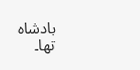بادشاہ تھا۔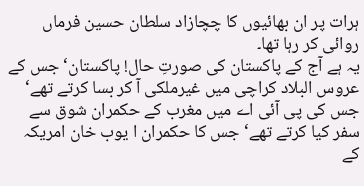ہرات پر ان بھائیوں کا چچازاد سلطان حسین فرماں روائی کر رہا تھا۔
یہ ہے آج کے پاکستان کی صورتِ حال! پاکستان‘ جس کے عروس البلاد کراچی میں غیرملکی آ کر بسا کرتے تھے‘ جس کی پی آئی اے میں مغرب کے حکمران شوق سے سفر کیا کرتے تھے‘ جس کا حکمران ا یوب خان امریکہ کے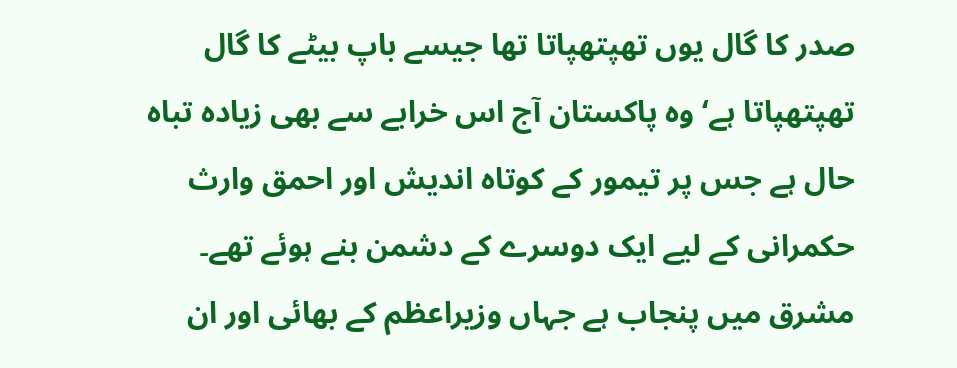صدر کا گال یوں تھپتھپاتا تھا جیسے باپ بیٹے کا گال تھپتھپاتا ہے‘ وہ پاکستان آج اس خرابے سے بھی زیادہ تباہ حال ہے جس پر تیمور کے کوتاہ اندیش اور احمق وارث حکمرانی کے لیے ایک دوسرے کے دشمن بنے ہوئے تھے۔
مشرق میں پنجاب ہے جہاں وزیراعظم کے بھائی اور ان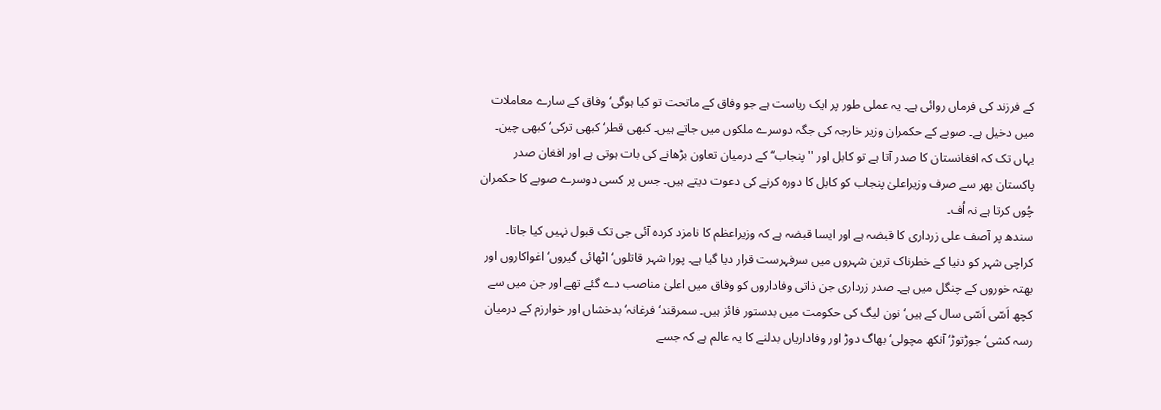کے فرزند کی فرماں روائی ہے۔ یہ عملی طور پر ایک ریاست ہے جو وفاق کے ماتحت تو کیا ہوگی‘ وفاق کے سارے معاملات میں دخیل ہے۔ صوبے کے حکمران وزیر خارجہ کی جگہ دوسرے ملکوں میں جاتے ہیں۔ کبھی قطر‘ کبھی ترکی‘ کبھی چین۔ یہاں تک کہ افغانستان کا صدر آتا ہے تو کابل اور ''پنجاب‘‘ کے درمیان تعاون بڑھانے کی بات ہوتی ہے اور افغان صدر پاکستان بھر سے صرف وزیراعلیٰ پنجاب کو کابل کا دورہ کرنے کی دعوت دیتے ہیں۔ جس پر کسی دوسرے صوبے کا حکمران چُوں کرتا ہے نہ اُف۔
سندھ پر آصف علی زرداری کا قبضہ ہے اور ایسا قبضہ ہے کہ وزیراعظم کا نامزد کردہ آئی جی تک قبول نہیں کیا جاتا۔ کراچی شہر کو دنیا کے خطرناک ترین شہروں میں سرفہرست قرار دیا گیا ہے۔ پورا شہر قاتلوں‘ اٹھائی گیروں‘ اغواکاروں اور بھتہ خوروں کے چنگل میں ہے۔ صدر زرداری جن ذاتی وفاداروں کو وفاق میں اعلیٰ مناصب دے گئے تھے اور جن میں سے کچھ اَسّی اَسّی سال کے ہیں‘ نون لیگ کی حکومت میں بدستور فائز ہیں۔ سمرقند‘ فرغانہ‘ بدخشاں اور خوارزم کے درمیان رسہ کشی‘ جوڑتوڑ‘ آنکھ مچولی‘ بھاگ دوڑ اور وفاداریاں بدلنے کا یہ عالم ہے کہ جسے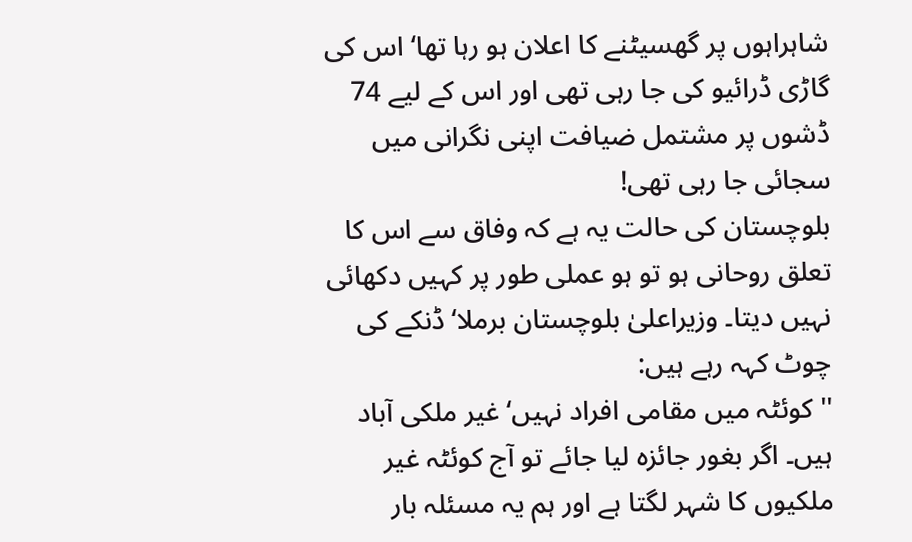شاہراہوں پر گھسیٹنے کا اعلان ہو رہا تھا‘ اس کی گاڑی ڈرائیو کی جا رہی تھی اور اس کے لیے 74 ڈشوں پر مشتمل ضیافت اپنی نگرانی میں سجائی جا رہی تھی!
بلوچستان کی حالت یہ ہے کہ وفاق سے اس کا تعلق روحانی ہو تو ہو عملی طور پر کہیں دکھائی نہیں دیتا۔ وزیراعلیٰ بلوچستان برملا‘ ڈنکے کی چوٹ کہہ رہے ہیں:
''کوئٹہ میں مقامی افراد نہیں‘ غیر ملکی آباد ہیں۔ اگر بغور جائزہ لیا جائے تو آج کوئٹہ غیر ملکیوں کا شہر لگتا ہے اور ہم یہ مسئلہ بار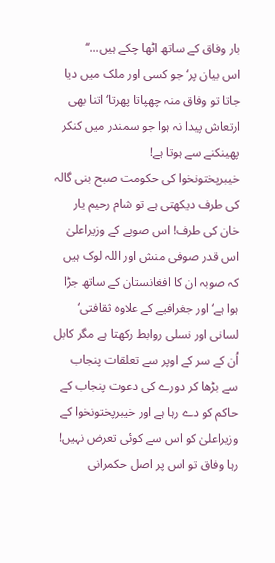بار وفاق کے ساتھ اٹھا چکے ہیں...‘‘
اس بیان پر‘ جو کسی اور ملک میں دیا جاتا تو وفاق منہ چھپاتا پھرتا‘ اتنا بھی ارتعاش پیدا نہ ہوا جو سمندر میں کنکر پھینکنے سے ہوتا ہے!
خیبرپختونخوا کی حکومت صبح بنی گالہ کی طرف دیکھتی ہے تو شام رحیم یار خان کی طرف! اس صوبے کے وزیراعلیٰ اس قدر صوفی منش اور اللہ لوک ہیں کہ صوبہ ان کا افغانستان کے ساتھ جڑا ہوا ہے‘ اور جغرافیے کے علاوہ ثقافتی‘ لسانی اور نسلی روابط رکھتا ہے مگر کابل اُن کے سر کے اوپر سے تعلقات پنجاب سے بڑھا کر دورے کی دعوت پنجاب کے حاکم کو دے رہا ہے اور خیبرپختونخوا کے وزیراعلیٰ کو اس سے کوئی تعرض نہیں!
رہا وفاق تو اس پر اصل حکمرانی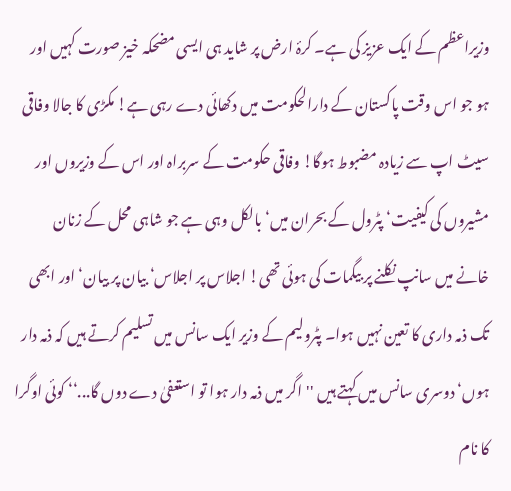وزیراعظم کے ایک عزیز کی ہے۔ کرۂ ارض پر شاید ہی ایسی مضحکہ خیز صورت کہیں اور ہو جو اس وقت پاکستان کے دارالحکومت میں دکھائی دے رہی ہے! مکڑی کا جالا وفاقی سیٹ اپ سے زیادہ مضبوط ہوگا! وفاقی حکومت کے سربراہ اور اس کے وزیروں اور مشیروں کی کیفیت‘ پٹرول کے بحران میں‘ بالکل وہی ہے جو شاہی محل کے زنان خانے میں سانپ نکلنے پر بیگمات کی ہوئی تھی! اجلاس پر اجلاس‘ بیان پر بیان‘ اور ابھی تک ذمہ داری کا تعین نہیں ہوا۔ پٹرولیم کے وزیر ایک سانس میں تسلیم کرتے ہیں کہ ذمہ دار ہوں‘ دوسری سانس میں کہتے ہیں ''اگر میں ذمہ دار ہوا تو استعفیٰ دے دوں گا...‘‘ کوئی اوگرا کا نام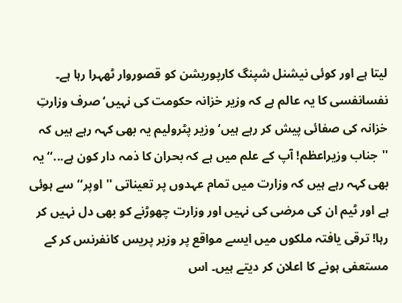لیتا ہے اور کوئی نیشنل شپنگ کارپوریشن کو قصوروار ٹھہرا رہا ہے۔ نفسانفسی کا یہ عالم ہے کہ وزیر خزانہ حکومت کی نہیں‘ صرف وزارتِ خزانہ کی صفائی پیش کر رہے ہیں‘ وزیر پٹرولیم یہ بھی کہہ رہے ہیں کہ ''جناب وزیراعظم! آپ کے علم میں ہے کہ بحران کا ذمہ دار کون ہے...‘‘ یہ بھی کہہ رہے ہیں کہ وزارت میں تمام عہدوں پر تعیناتی ''اوپر‘‘ سے ہوئی ہے اور ٹیم ان کی مرضی کی نہیں اور وزارت چھوڑنے کو بھی دل نہیں کر رہا! ترقی یافتہ ملکوں میں ایسے مواقع پر وزیر پریس کانفرنس کر کے مستعفی ہونے کا اعلان کر دیتے ہیں۔ اس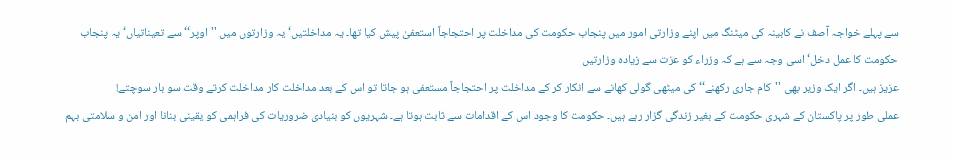سے پہلے خواجہ آصف نے کابینہ کی میٹنگ میں اپنے وزارتی امور میں پنجاب حکومت کی مداخلت پر احتجاجاً استعفیٰ پیش کیا تھا۔ یہ مداخلتیں‘ یہ وزارتوں میں ''اوپر‘‘ سے تعیناتیاں‘ یہ پنجاب حکومت کا عمل دخل‘ اسی وجہ سے ہے کہ وزراء کو عزت سے زیادہ وزارتیں
عزیز ہیں۔ اگر ایک وزیر بھی ''کام جاری رکھنے‘‘ کی میٹھی گولی کھانے سے انکار کر کے مداخلت پر احتجاجاً مستعفی ہو جاتا تو اس کے بعد مداخلت کار مداخلت کرتے وقت سو بار سوچتے!
عملی طور پر پاکستان کے شہری حکومت کے بغیر زندگی گزار رہے ہیں۔ حکومت کا وجود اس کے اقدامات سے ثابت ہوتا ہے۔ شہریوں کو بنیادی ضروریات کی فراہمی کو یقینی بنانا اور امن و سلامتی بہم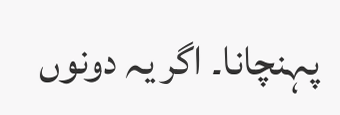پہنچانا۔ اگر یہ دونوں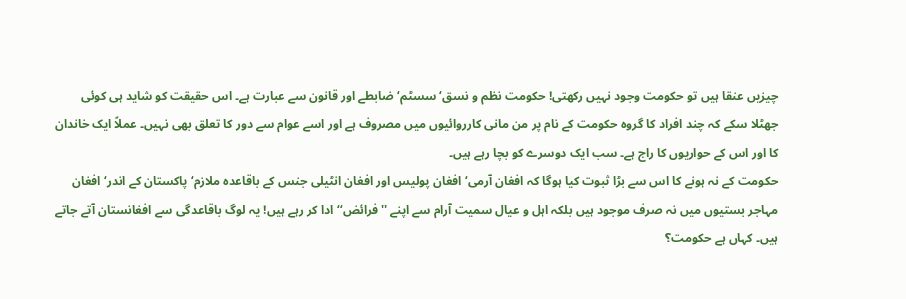چیزیں عنقا ہیں تو حکومت وجود نہیں رکھتی! حکومت نظم و نسق‘ سسٹم‘ ضابطے اور قانون سے عبارت ہے۔ اس حقیقت کو شاید ہی کوئی جھٹلا سکے کہ چند افراد کا گروہ حکومت کے نام پر من مانی کارروائیوں میں مصروف ہے اور اسے عوام سے دور کا تعلق بھی نہیں۔ عملاً ایک خاندان کا اور اس کے حواریوں کا راج ہے۔ سب ایک دوسرے کو بچا رہے ہیں۔
حکومت کے نہ ہونے کا اس سے بڑا ثبوت کیا ہوگا کہ افغان آرمی‘ افغان پولیس اور افغان انٹیلی جنس کے باقاعدہ ملازم‘ پاکستان کے اندر‘ افغان مہاجر بستیوں میں نہ صرف موجود ہیں بلکہ اہل و عیال سمیت آرام سے اپنے ''فرائض‘‘ ادا کر رہے ہیں! یہ لوگ باقاعدگی سے افغانستان آتے جاتے ہیں۔ کہاں ہے حکومت؟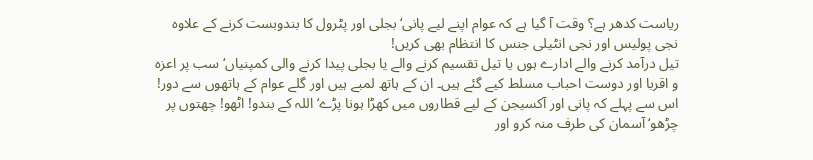ریاست کدھر ہے؟ وقت آ گیا ہے کہ عوام اپنے لیے پانی‘ بجلی اور پٹرول کا بندوبست کرنے کے علاوہ نجی پولیس اور نجی انٹیلی جنس کا انتظام بھی کریں!
تیل درآمد کرنے والے ادارے ہوں یا تیل تقسیم کرنے والے یا بجلی پیدا کرنے والی کمپنیاں‘ سب پر اعزہ و اقربا اور دوست احباب مسلط کیے گئے ہیں۔ ان کے ہاتھ لمبے ہیں اور گلے عوام کے ہاتھوں سے دور!
اس سے پہلے کہ پانی اور آکسیجن کے لیے قطاروں میں کھڑا ہونا پڑے‘ اللہ کے بندو! اٹھو! چھتوں پر چڑھو‘ آسمان کی طرف منہ کرو اور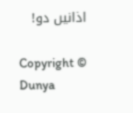اذانیں دو!

Copyright © Dunya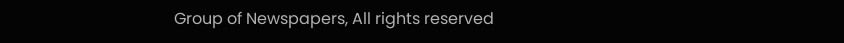Group of Newspapers, All rights reserved